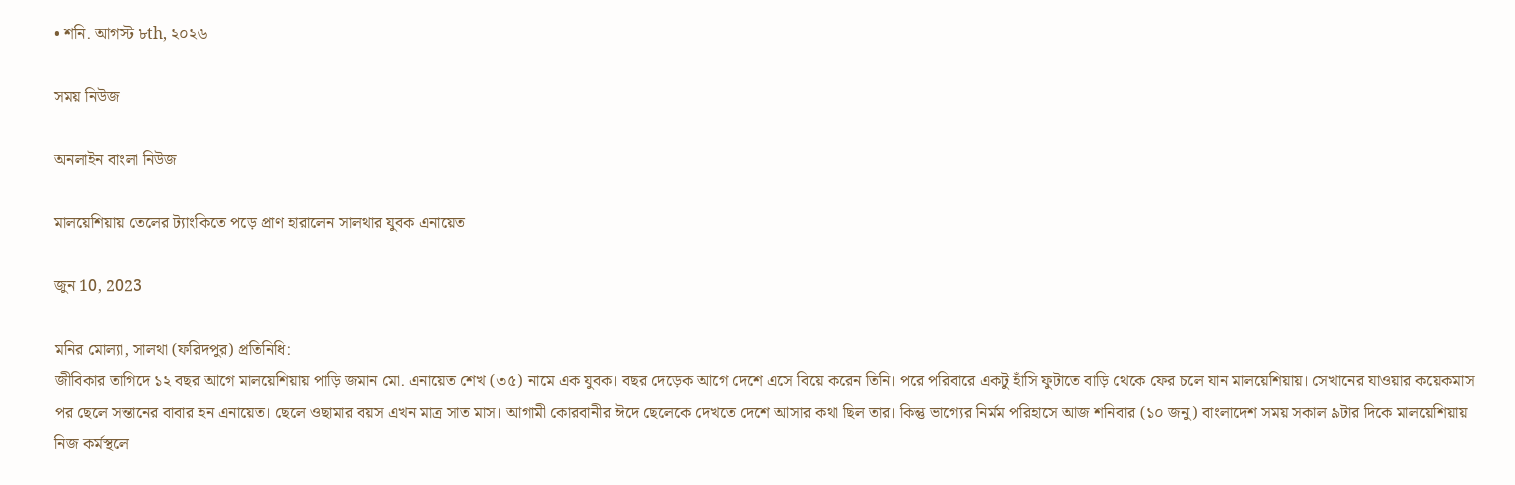• শনি. আগস্ট ৮th, ২০২৬

সময় নিউজ

অনলাইন বাংলা নিউজ

মালয়েশিয়ায় তেলের ট্যাংকিতে পড়ে প্রাণ হারালেন সালথার যুবক এনায়েত

জুন 10, 2023

মনির মোল্যা, সালথা (ফরিদপুর) প্রতিনিধি:
জীবিকার তাগিদে ১২ বছর আগে মালয়েশিয়ায় পাড়ি জমান মো. এনায়েত শেখ (৩৫) নামে এক যুবক। বছর দেড়েক আগে দেশে এসে বিয়ে করেন তিনি। পরে পরিবারে একটু হাঁসি ফুটাতে বাড়ি থেকে ফের চলে যান মালয়েশিয়ায়। সেখানের যাওয়ার কয়েকমাস পর ছেলে সন্তানের বাবার হন এনায়েত। ছেলে ওছামার বয়স এখন মাত্র সাত মাস। আগামী কোরবানীর ঈদে ছেলেকে দেখতে দেশে আসার কথা ছিল তার। কিন্তু ভাগ্যের নির্মম পরিহাসে আজ শনিবার (১০ জনু) বাংলাদেশ সময় সকাল ৯টার দিকে মালয়েশিয়ায় নিজ কর্মস্থলে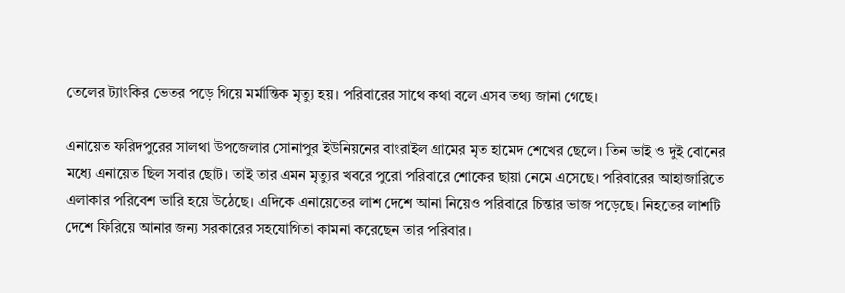তেলের ট্যাংকির ভেতর পড়ে গিয়ে মর্মান্তিক মৃত্যু হয়। পরিবারের সাথে কথা বলে এসব তথ্য জানা গেছে।

এনায়েত ফরিদপুরের সালথা উপজেলার সোনাপুর ইউনিয়নের বাংরাইল গ্রামের মৃত হামেদ শেখের ছেলে। তিন ভাই ও দুই বোনের মধ্যে এনায়েত ছিল সবার ছোট। তাই তার এমন মৃত্যুর খবরে পুরো পরিবারে শোকের ছায়া নেমে এসেছে। পরিবারের আহাজারিতে এলাকার পরিবেশ ভারি হয়ে উঠেছে। এদিকে এনায়েতের লাশ দেশে আনা নিয়েও পরিবারে চিন্তার ভাজ পড়েছে। নিহতের লাশটি দেশে ফিরিয়ে আনার জন্য সরকারের সহযোগিতা কামনা করেছেন তার পরিবার।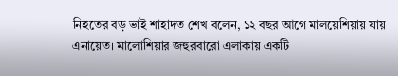নিহতের বড় ভাই শাহাদত শেখ বলেন, ১২ বছর আগে মালয়েশিয়ায় যায় এনায়েত। মালোশিয়ার জহুরবারো এলাকায় একটি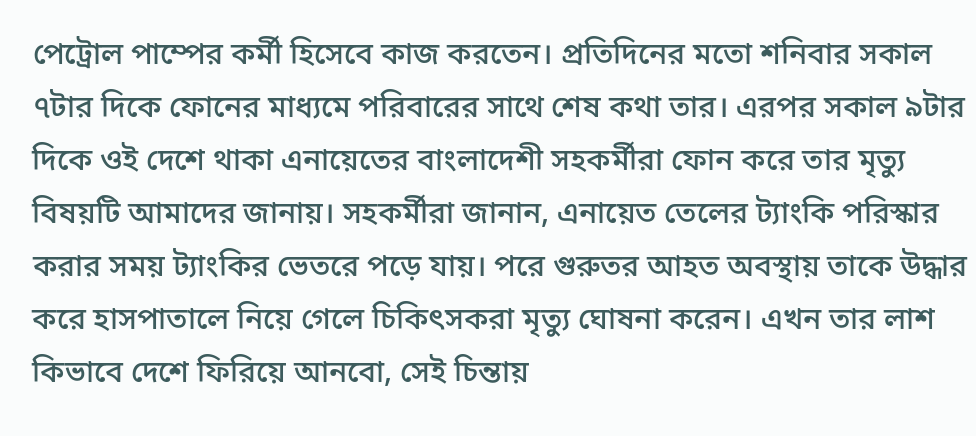পেট্রোল পাম্পের কর্মী হিসেবে কাজ করতেন। প্রতিদিনের মতো শনিবার সকাল ৭টার দিকে ফোনের মাধ্যমে পরিবারের সাথে শেষ কথা তার। এরপর সকাল ৯টার দিকে ওই দেশে থাকা এনায়েতের বাংলাদেশী সহকর্মীরা ফোন করে তার মৃত্যু বিষয়টি আমাদের জানায়। সহকর্মীরা জানান, এনায়েত তেলের ট্যাংকি পরিস্কার করার সময় ট্যাংকির ভেতরে পড়ে যায়। পরে গুরুতর আহত অবস্থায় তাকে উদ্ধার করে হাসপাতালে নিয়ে গেলে চিকিৎসকরা মৃত্যু ঘোষনা করেন। এখন তার লাশ কিভাবে দেশে ফিরিয়ে আনবো, সেই চিন্তায়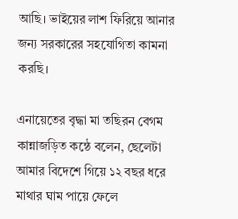আছি। ভাইয়ের লাশ ফিরিয়ে আনার জন্য সরকারের সহযোগিতা কামনা করছি।

এনায়েতের বৃদ্ধা মা তছিরন বেগম কান্নাজড়িত কন্ঠে বলেন, ছেলেটা আমার বিদেশে গিয়ে ১২ বছর ধরে মাথার ঘাম পায়ে ফেলে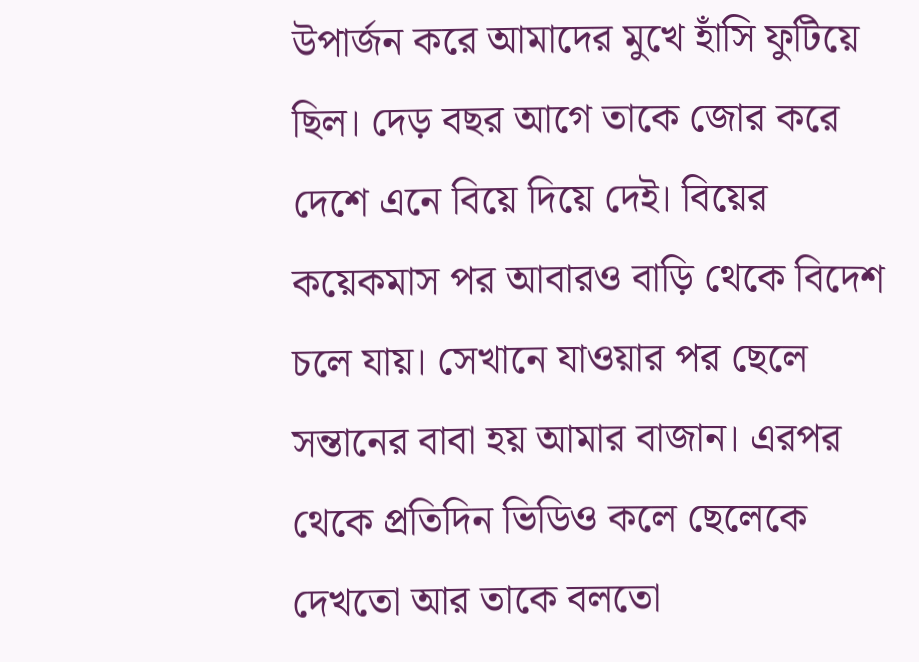উপার্জন করে আমাদের মুখে হাঁসি ফুটিয়ে ছিল। দেড় বছর আগে তাকে জোর করে দেশে এনে বিয়ে দিয়ে দেই। বিয়ের কয়েকমাস পর আবারও বাড়ি থেকে বিদেশ চলে যায়। সেখানে যাওয়ার পর ছেলে সন্তানের বাবা হয় আমার বাজান। এরপর থেকে প্রতিদিন ভিডিও কলে ছেলেকে দেখতো আর তাকে বলতো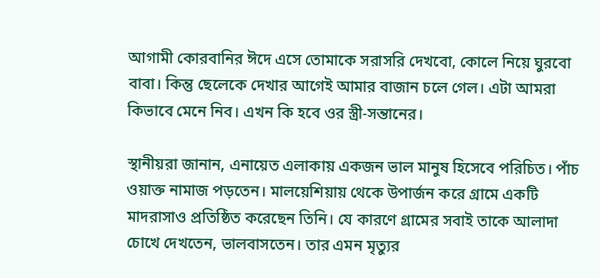আগামী কোরবানির ঈদে এসে তোমাকে সরাসরি দেখবো, কোলে নিয়ে ঘুরবো বাবা। কিন্তু ছেলেকে দেখার আগেই আমার বাজান চলে গেল। এটা আমরা কিভাবে মেনে নিব। এখন কি হবে ওর স্ত্রী-সন্তানের।

স্থানীয়রা জানান, এনায়েত এলাকায় একজন ভাল মানুষ হিসেবে পরিচিত। পাঁচ ওয়াক্ত নামাজ পড়তেন। মালয়েশিয়ায় থেকে উপার্জন করে গ্রামে একটি মাদরাসাও প্রতিষ্ঠিত করেছেন তিনি। যে কারণে গ্রামের সবাই তাকে আলাদা চোখে দেখতেন, ভালবাসতেন। তার এমন মৃত্যুর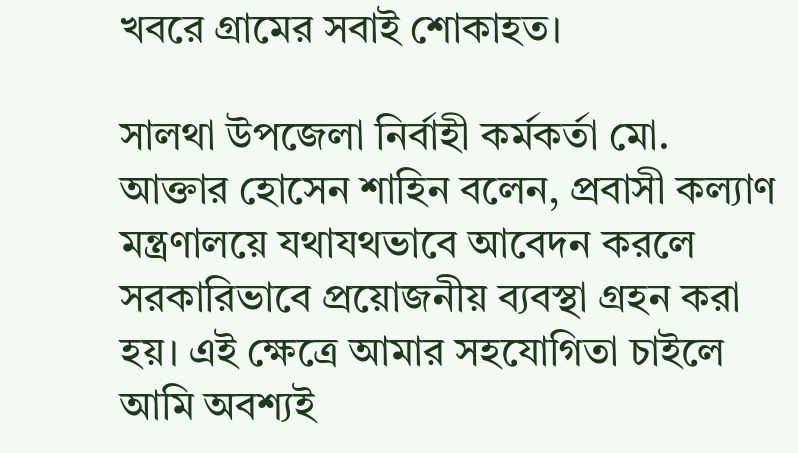খবরে গ্রামের সবাই শোকাহত।

সালথা উপজেলা নির্বাহী কর্মকর্তা মো. আক্তার হোসেন শাহিন বলেন, প্রবাসী কল্যাণ মন্ত্রণালয়ে যথাযথভাবে আবেদন করলে সরকারিভাবে প্রয়োজনীয় ব্যবস্থা গ্রহন করা হয়। এই ক্ষেত্রে আমার সহযোগিতা চাইলে আমি অবশ্যই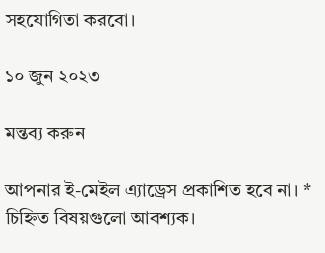সহযোগিতা করবো।

১০ জুন ২০২৩

মন্তব্য করুন

আপনার ই-মেইল এ্যাড্রেস প্রকাশিত হবে না। * চিহ্নিত বিষয়গুলো আবশ্যক।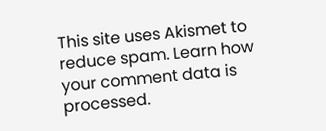This site uses Akismet to reduce spam. Learn how your comment data is processed.